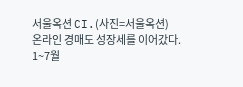서울옥션 CI.(사진=서울옥션)
온라인 경매도 성장세를 이어갔다. 1~7월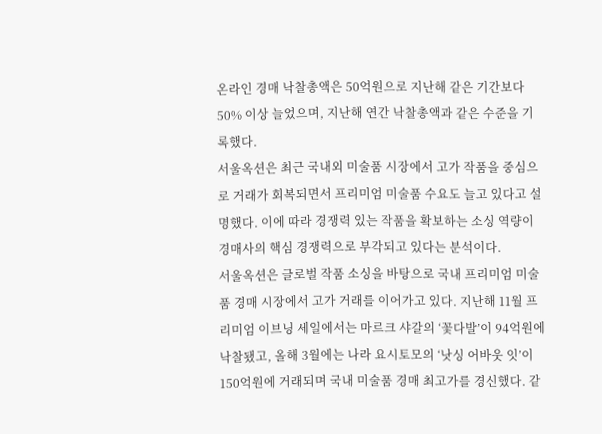온라인 경매 낙찰총액은 50억원으로 지난해 같은 기간보다 50% 이상 늘었으며, 지난해 연간 낙찰총액과 같은 수준을 기록했다.
서울옥션은 최근 국내외 미술품 시장에서 고가 작품을 중심으로 거래가 회복되면서 프리미엄 미술품 수요도 늘고 있다고 설명했다. 이에 따라 경쟁력 있는 작품을 확보하는 소싱 역량이 경매사의 핵심 경쟁력으로 부각되고 있다는 분석이다.
서울옥션은 글로벌 작품 소싱을 바탕으로 국내 프리미엄 미술품 경매 시장에서 고가 거래를 이어가고 있다. 지난해 11월 프리미엄 이브닝 세일에서는 마르크 샤갈의 ‘꽃다발’이 94억원에 낙찰됐고, 올해 3월에는 나라 요시토모의 ‘낫싱 어바웃 잇’이 150억원에 거래되며 국내 미술품 경매 최고가를 경신했다. 같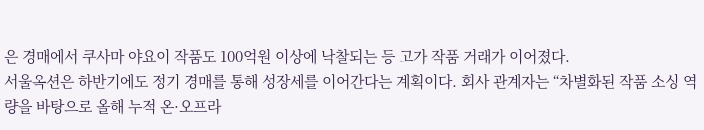은 경매에서 쿠사마 야요이 작품도 100억원 이상에 낙찰되는 등 고가 작품 거래가 이어졌다.
서울옥션은 하반기에도 정기 경매를 통해 성장세를 이어간다는 계획이다. 회사 관계자는 “차별화된 작품 소싱 역량을 바탕으로 올해 누적 온·오프라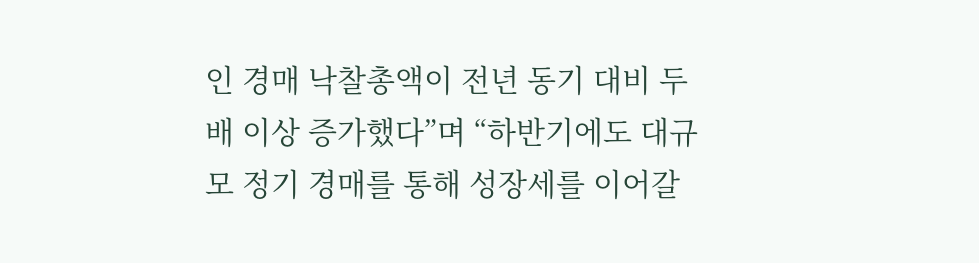인 경매 낙찰총액이 전년 동기 대비 두 배 이상 증가했다”며 “하반기에도 대규모 정기 경매를 통해 성장세를 이어갈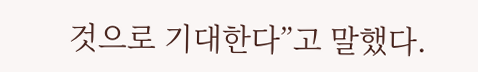것으로 기대한다”고 말했다.